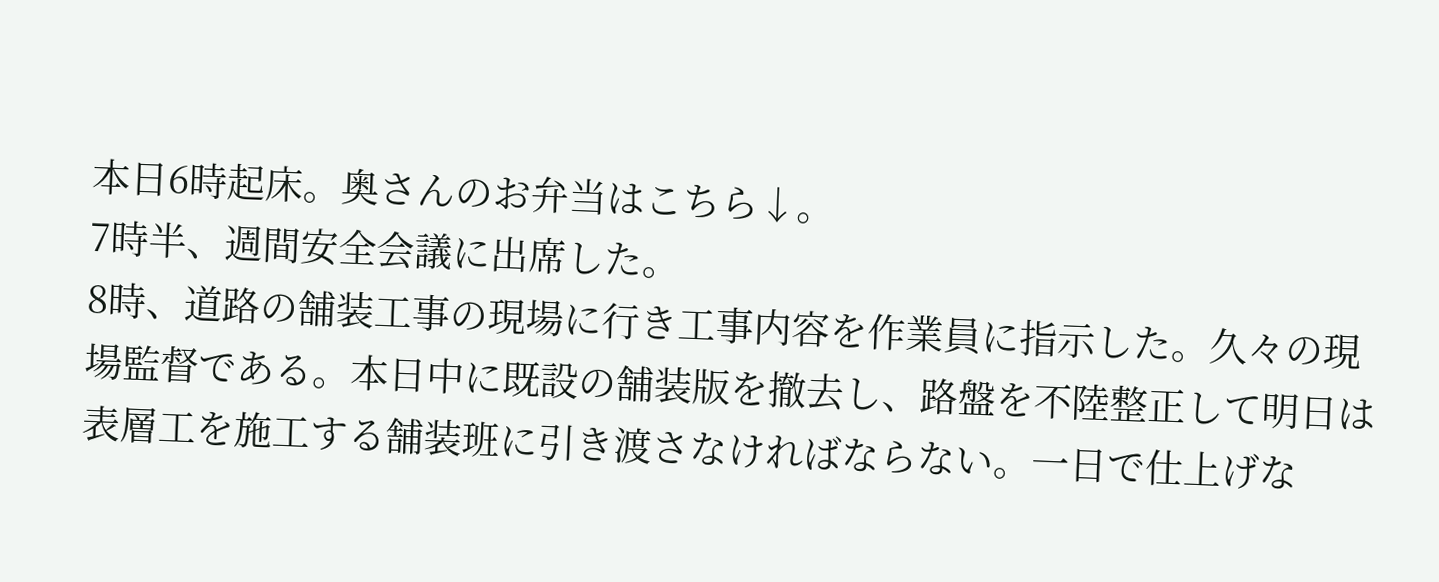本日6時起床。奥さんのお弁当はこちら↓。
7時半、週間安全会議に出席した。
8時、道路の舗装工事の現場に行き工事内容を作業員に指示した。久々の現場監督である。本日中に既設の舗装版を撤去し、路盤を不陸整正して明日は表層工を施工する舗装班に引き渡さなければならない。一日で仕上げな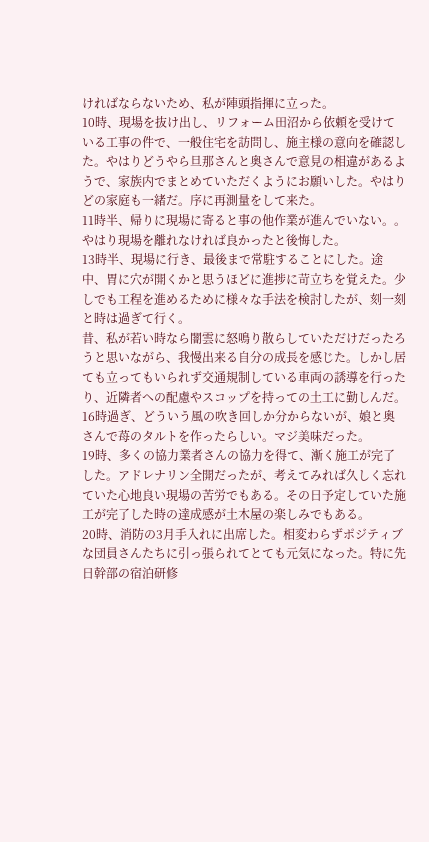ければならないため、私が陣頭指揮に立った。
10時、現場を抜け出し、リフォーム田沼から依頼を受けている工事の件で、一般住宅を訪問し、施主様の意向を確認した。やはりどうやら旦那さんと奥さんで意見の相違があるようで、家族内でまとめていただくようにお願いした。やはりどの家庭も一緒だ。序に再測量をして来た。
11時半、帰りに現場に寄ると事の他作業が進んでいない。。やはり現場を離れなければ良かったと後悔した。
13時半、現場に行き、最後まで常駐することにした。途中、胃に穴が開くかと思うほどに進捗に苛立ちを覚えた。少しでも工程を進めるために様々な手法を検討したが、刻一刻と時は過ぎて行く。
昔、私が若い時なら闇雲に怒鳴り散らしていただけだったろうと思いながら、我慢出来る自分の成長を感じた。しかし居ても立ってもいられず交通規制している車両の誘導を行ったり、近隣者への配慮やスコップを持っての土工に勤しんだ。
16時過ぎ、どういう風の吹き回しか分からないが、娘と奥さんで苺のタルトを作ったらしい。マジ美味だった。
19時、多くの協力業者さんの協力を得て、漸く施工が完了した。アドレナリン全開だったが、考えてみれば久しく忘れていた心地良い現場の苦労でもある。その日予定していた施工が完了した時の達成感が土木屋の楽しみでもある。
20時、消防の3月手入れに出席した。相変わらずポジティブな団員さんたちに引っ張られてとても元気になった。特に先日幹部の宿泊研修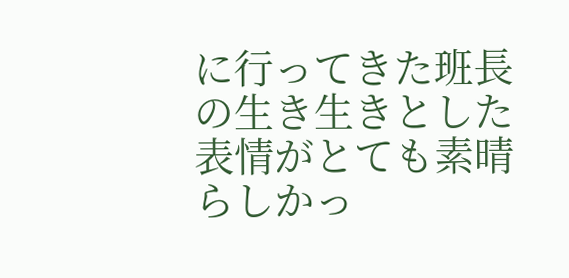に行ってきた班長の生き生きとした表情がとても素晴らしかっ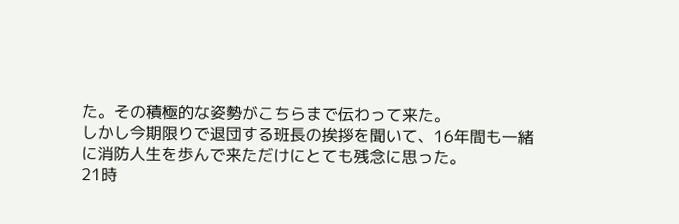た。その積極的な姿勢がこちらまで伝わって来た。
しかし今期限りで退団する班長の挨拶を聞いて、16年間も一緒に消防人生を歩んで来ただけにとても残念に思った。
21時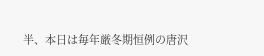半、本日は毎年厳冬期恒例の唐沢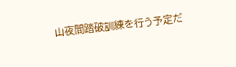山夜間踏破訓練を行う予定だ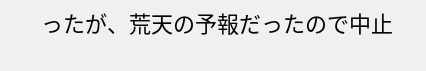ったが、荒天の予報だったので中止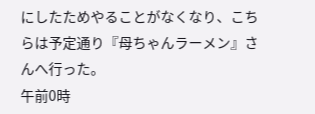にしたためやることがなくなり、こちらは予定通り『母ちゃんラーメン』さんへ行った。
午前0時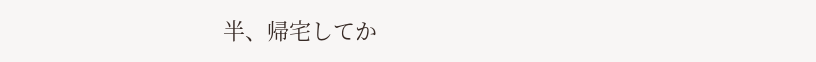半、帰宅してか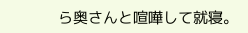ら奥さんと喧嘩して就寝。